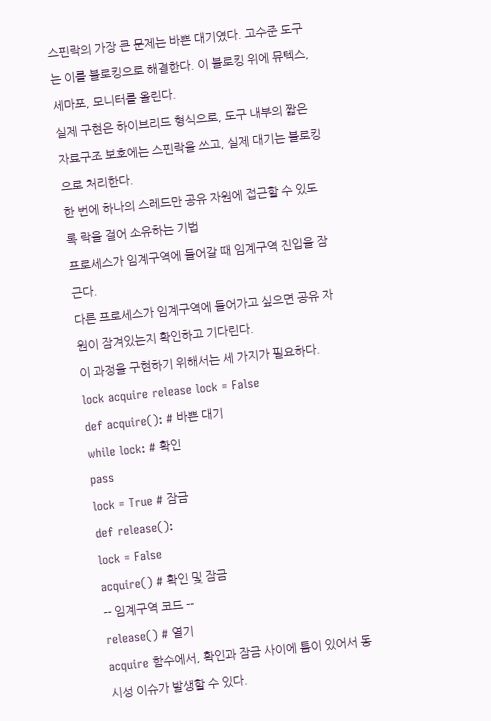스핀락의 가장 큰 문제는 바쁜 대기였다. 고수준 도구는 이를 블로킹으로 해결한다. 이 블로킹 위에 뮤텍스, 세마포, 모니터를 올린다.
실제 구현은 하이브리드 형식으로, 도구 내부의 짧은 자료구조 보호에는 스핀락을 쓰고, 실제 대기는 블로킹으로 처리한다.
한 번에 하나의 스레드만 공유 자원에 접근할 수 있도록 락을 걸어 소유하는 기법
프로세스가 임계구역에 들어갈 때 임계구역 진입을 잠근다.
다른 프로세스가 임계구역에 들어가고 싶으면 공유 자원이 잠겨있는지 확인하고 기다린다.
이 과정을 구현하기 위해서는 세 가지가 필요하다.
lock acquire release lock = False
def acquire(): # 바쁜 대기
while lock: # 확인
pass
lock = True # 잠금
def release():
lock = False
acquire() # 확인 및 잠금
-- 임계구역 코드 --
release() # 열기
acquire 함수에서, 확인과 잠금 사이에 틈이 있어서 동시성 이슈가 발생할 수 있다.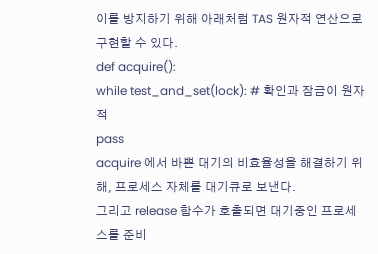이를 방지하기 위해 아래처럼 TAS 원자적 연산으로 구현할 수 있다.
def acquire():
while test_and_set(lock): # 확인과 잠금이 원자적
pass
acquire 에서 바쁜 대기의 비효율성을 해결하기 위해, 프로세스 자체를 대기큐로 보낸다.
그리고 release 함수가 호출되면 대기중인 프로세스를 준비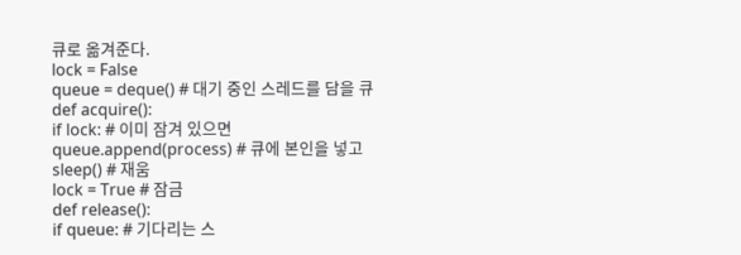큐로 옮겨준다.
lock = False
queue = deque() # 대기 중인 스레드를 담을 큐
def acquire():
if lock: # 이미 잠겨 있으면
queue.append(process) # 큐에 본인을 넣고
sleep() # 재움
lock = True # 잠금
def release():
if queue: # 기다리는 스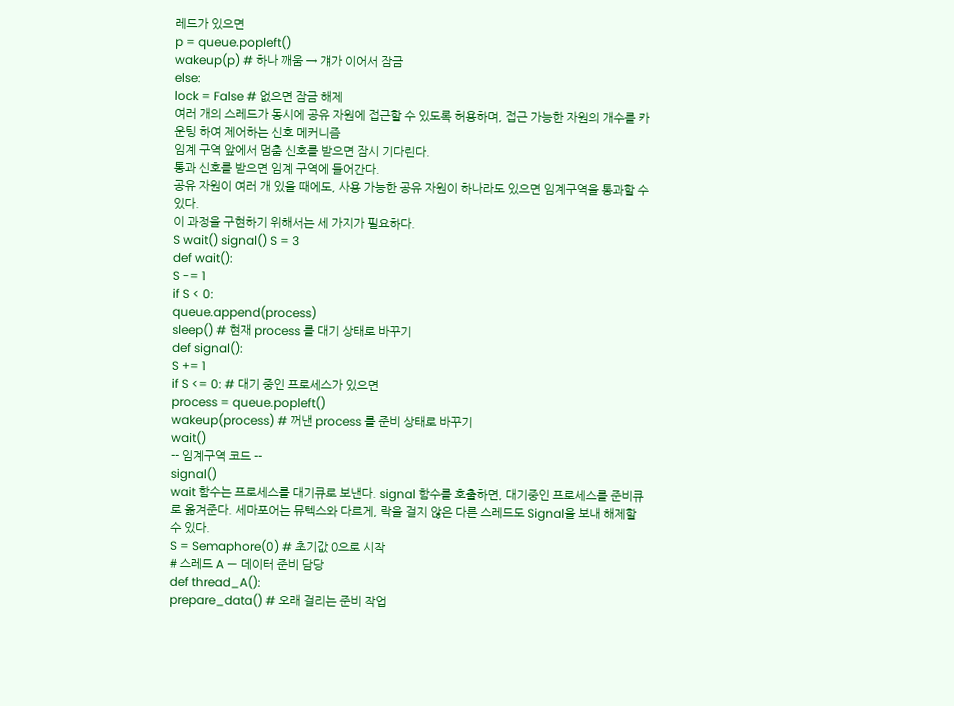레드가 있으면
p = queue.popleft()
wakeup(p) # 하나 깨움 → 걔가 이어서 잠금
else:
lock = False # 없으면 잠금 해제
여러 개의 스레드가 동시에 공유 자원에 접근할 수 있도록 허용하며, 접근 가능한 자원의 개수를 카운팅 하여 제어하는 신호 메커니즘
임계 구역 앞에서 멈춤 신호를 받으면 잠시 기다린다.
통과 신호를 받으면 임계 구역에 들어간다.
공유 자원이 여러 개 있을 때에도, 사용 가능한 공유 자원이 하나라도 있으면 임계구역을 통과할 수 있다.
이 과정을 구현하기 위해서는 세 가지가 필요하다.
S wait() signal() S = 3
def wait():
S -= 1
if S < 0:
queue.append(process)
sleep() # 현재 process 를 대기 상태로 바꾸기
def signal():
S += 1
if S <= 0: # 대기 중인 프로세스가 있으면
process = queue.popleft()
wakeup(process) # 꺼낸 process 를 준비 상태로 바꾸기
wait()
-- 임계구역 코드 --
signal()
wait 함수는 프로세스를 대기큐로 보낸다. signal 함수를 호출하면, 대기중인 프로세스를 준비큐로 옮겨준다. 세마포어는 뮤텍스와 다르게, 락을 걸지 않은 다른 스레드도 Signal을 보내 해제할 수 있다.
S = Semaphore(0) # 초기값 0으로 시작
# 스레드 A — 데이터 준비 담당
def thread_A():
prepare_data() # 오래 걸리는 준비 작업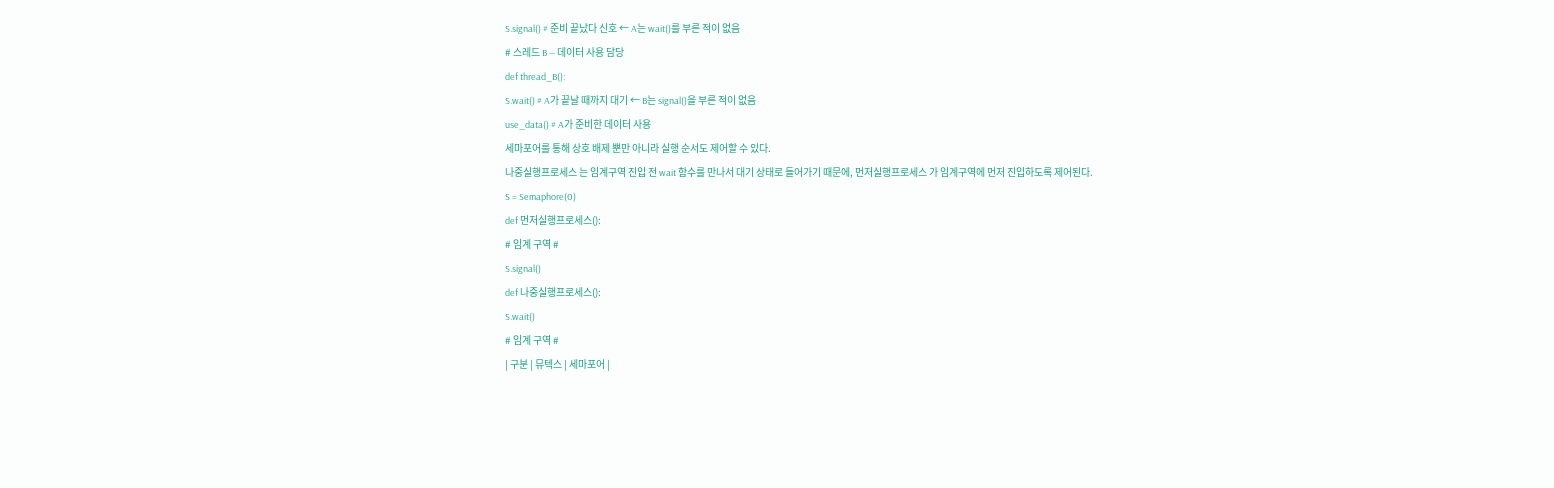S.signal() # 준비 끝났다 신호 ← A는 wait()를 부른 적이 없음
# 스레드 B — 데이터 사용 담당
def thread_B():
S.wait() # A가 끝날 때까지 대기 ← B는 signal()을 부른 적이 없음
use_data() # A가 준비한 데이터 사용
세마포어를 통해 상호 배제 뿐만 아니라 실행 순서도 제어할 수 있다.
나중실행프로세스 는 임계구역 진입 전 wait 함수를 만나서 대기 상태로 들어가기 때문에, 먼저실행프로세스 가 임계구역에 먼저 진입하도록 제어된다.
S = Semaphore(0)
def 먼저실행프로세스():
# 임계 구역 #
S.signal()
def 나중실행프로세스():
S.wait()
# 임계 구역 #
| 구분 | 뮤텍스 | 세마포어 |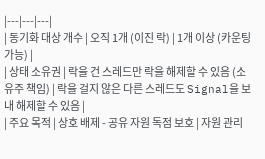|---|---|---|
| 동기화 대상 개수 | 오직 1개 (이진 락) | 1개 이상 (카운팅 가능) |
| 상태 소유권 | 락을 건 스레드만 락을 해제할 수 있음 (소유주 책임) | 락을 걸지 않은 다른 스레드도 Signal을 보내 해제할 수 있음 |
| 주요 목적 | 상호 배제 - 공유 자원 독점 보호 | 자원 관리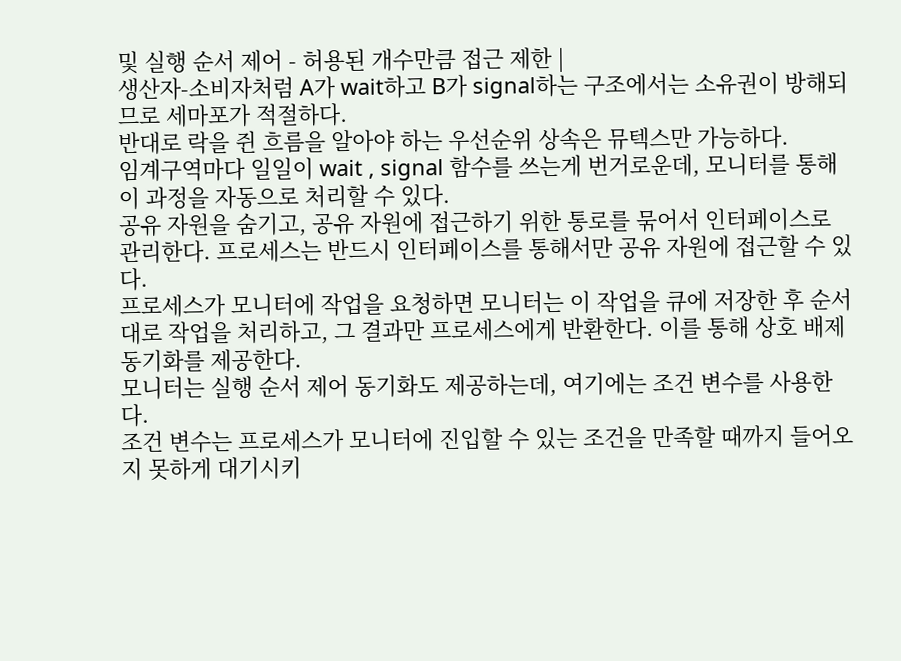및 실행 순서 제어 - 허용된 개수만큼 접근 제한 |
생산자-소비자처럼 A가 wait하고 B가 signal하는 구조에서는 소유권이 방해되므로 세마포가 적절하다.
반대로 락을 쥔 흐름을 알아야 하는 우선순위 상속은 뮤텍스만 가능하다.
임계구역마다 일일이 wait , signal 함수를 쓰는게 번거로운데, 모니터를 통해 이 과정을 자동으로 처리할 수 있다.
공유 자원을 숨기고, 공유 자원에 접근하기 위한 통로를 묶어서 인터페이스로 관리한다. 프로세스는 반드시 인터페이스를 통해서만 공유 자원에 접근할 수 있다.
프로세스가 모니터에 작업을 요청하면 모니터는 이 작업을 큐에 저장한 후 순서대로 작업을 처리하고, 그 결과만 프로세스에게 반환한다. 이를 통해 상호 배제 동기화를 제공한다.
모니터는 실행 순서 제어 동기화도 제공하는데, 여기에는 조건 변수를 사용한다.
조건 변수는 프로세스가 모니터에 진입할 수 있는 조건을 만족할 때까지 들어오지 못하게 대기시키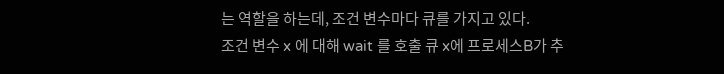는 역할을 하는데, 조건 변수마다 큐를 가지고 있다.
조건 변수 x 에 대해 wait 를 호출 큐 x에 프로세스B가 추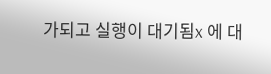가되고 실행이 대기됨x 에 대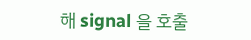해 signal 을 호출